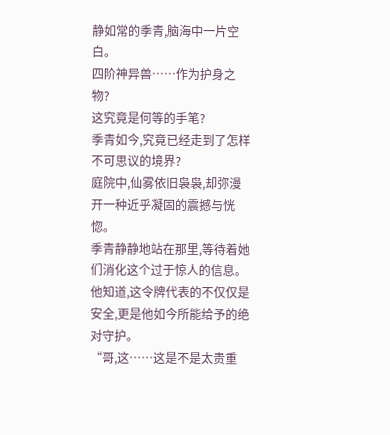静如常的季青,脑海中一片空白。
四阶神异兽……作为护身之物?
这究竟是何等的手笔?
季青如今,究竟已经走到了怎样不可思议的境界?
庭院中,仙雾依旧袅袅,却弥漫开一种近乎凝固的震撼与恍惚。
季青静静地站在那里,等待着她们消化这个过于惊人的信息。
他知道,这令牌代表的不仅仅是安全,更是他如今所能给予的绝对守护。
“哥,这……这是不是太贵重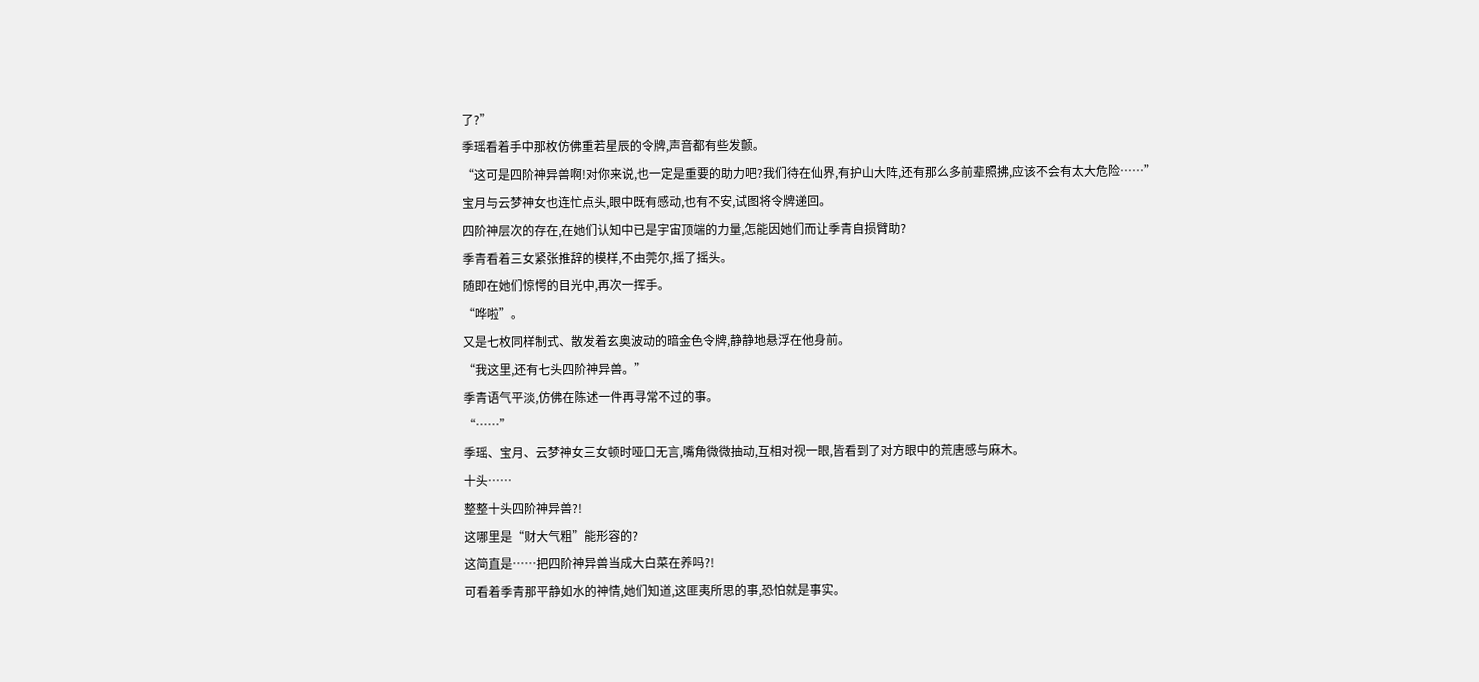了?”
季瑶看着手中那枚仿佛重若星辰的令牌,声音都有些发颤。
“这可是四阶神异兽啊!对你来说,也一定是重要的助力吧?我们待在仙界,有护山大阵,还有那么多前辈照拂,应该不会有太大危险……”
宝月与云梦神女也连忙点头,眼中既有感动,也有不安,试图将令牌递回。
四阶神层次的存在,在她们认知中已是宇宙顶端的力量,怎能因她们而让季青自损臂助?
季青看着三女紧张推辞的模样,不由莞尔,摇了摇头。
随即在她们惊愕的目光中,再次一挥手。
“哗啦”。
又是七枚同样制式、散发着玄奥波动的暗金色令牌,静静地悬浮在他身前。
“我这里,还有七头四阶神异兽。”
季青语气平淡,仿佛在陈述一件再寻常不过的事。
“……”
季瑶、宝月、云梦神女三女顿时哑口无言,嘴角微微抽动,互相对视一眼,皆看到了对方眼中的荒唐感与麻木。
十头……
整整十头四阶神异兽?!
这哪里是“财大气粗”能形容的?
这简直是……把四阶神异兽当成大白菜在养吗?!
可看着季青那平静如水的神情,她们知道,这匪夷所思的事,恐怕就是事实。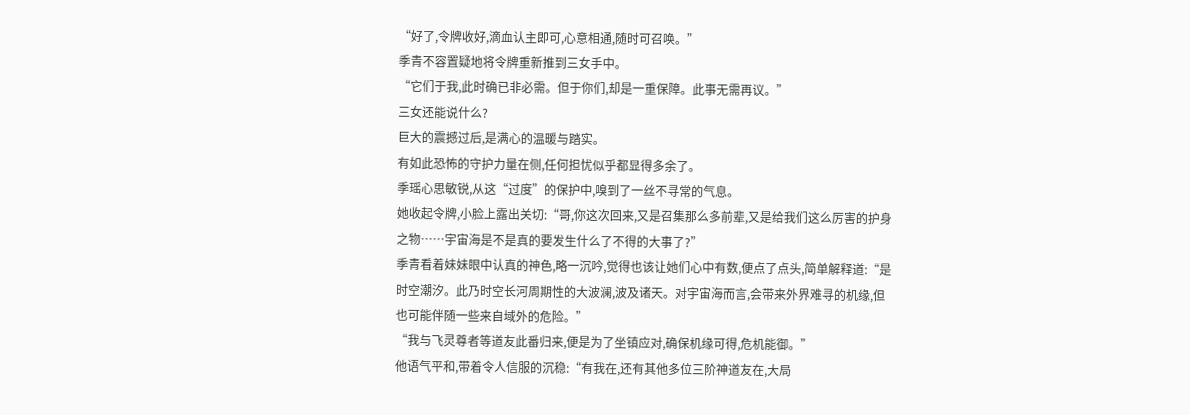“好了,令牌收好,滴血认主即可,心意相通,随时可召唤。”
季青不容置疑地将令牌重新推到三女手中。
“它们于我,此时确已非必需。但于你们,却是一重保障。此事无需再议。”
三女还能说什么?
巨大的震撼过后,是满心的温暖与踏实。
有如此恐怖的守护力量在侧,任何担忧似乎都显得多余了。
季瑶心思敏锐,从这“过度”的保护中,嗅到了一丝不寻常的气息。
她收起令牌,小脸上露出关切:“哥,你这次回来,又是召集那么多前辈,又是给我们这么厉害的护身之物……宇宙海是不是真的要发生什么了不得的大事了?”
季青看着妹妹眼中认真的神色,略一沉吟,觉得也该让她们心中有数,便点了点头,简单解释道:“是时空潮汐。此乃时空长河周期性的大波澜,波及诸天。对宇宙海而言,会带来外界难寻的机缘,但也可能伴随一些来自域外的危险。”
“我与飞灵尊者等道友此番归来,便是为了坐镇应对,确保机缘可得,危机能御。”
他语气平和,带着令人信服的沉稳:“有我在,还有其他多位三阶神道友在,大局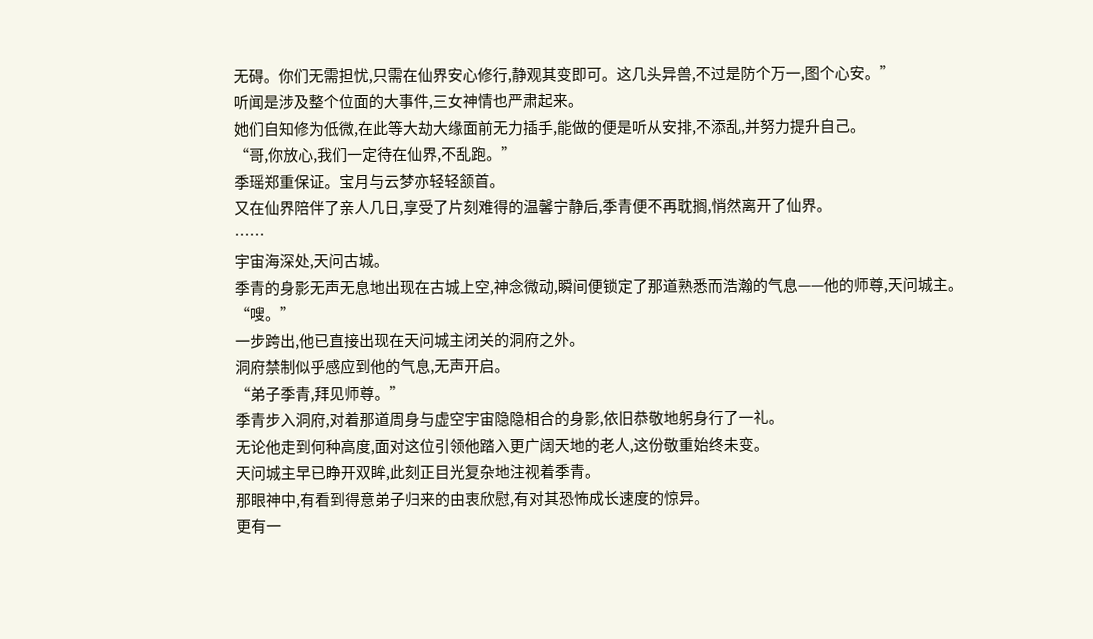无碍。你们无需担忧,只需在仙界安心修行,静观其变即可。这几头异兽,不过是防个万一,图个心安。”
听闻是涉及整个位面的大事件,三女神情也严肃起来。
她们自知修为低微,在此等大劫大缘面前无力插手,能做的便是听从安排,不添乱,并努力提升自己。
“哥,你放心,我们一定待在仙界,不乱跑。”
季瑶郑重保证。宝月与云梦亦轻轻颔首。
又在仙界陪伴了亲人几日,享受了片刻难得的温馨宁静后,季青便不再耽搁,悄然离开了仙界。
……
宇宙海深处,天问古城。
季青的身影无声无息地出现在古城上空,神念微动,瞬间便锁定了那道熟悉而浩瀚的气息——他的师尊,天问城主。
“嗖。”
一步跨出,他已直接出现在天问城主闭关的洞府之外。
洞府禁制似乎感应到他的气息,无声开启。
“弟子季青,拜见师尊。”
季青步入洞府,对着那道周身与虚空宇宙隐隐相合的身影,依旧恭敬地躬身行了一礼。
无论他走到何种高度,面对这位引领他踏入更广阔天地的老人,这份敬重始终未变。
天问城主早已睁开双眸,此刻正目光复杂地注视着季青。
那眼神中,有看到得意弟子归来的由衷欣慰,有对其恐怖成长速度的惊异。
更有一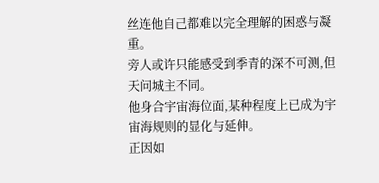丝连他自己都难以完全理解的困惑与凝重。
旁人或许只能感受到季青的深不可测,但天问城主不同。
他身合宇宙海位面,某种程度上已成为宇宙海规则的显化与延伸。
正因如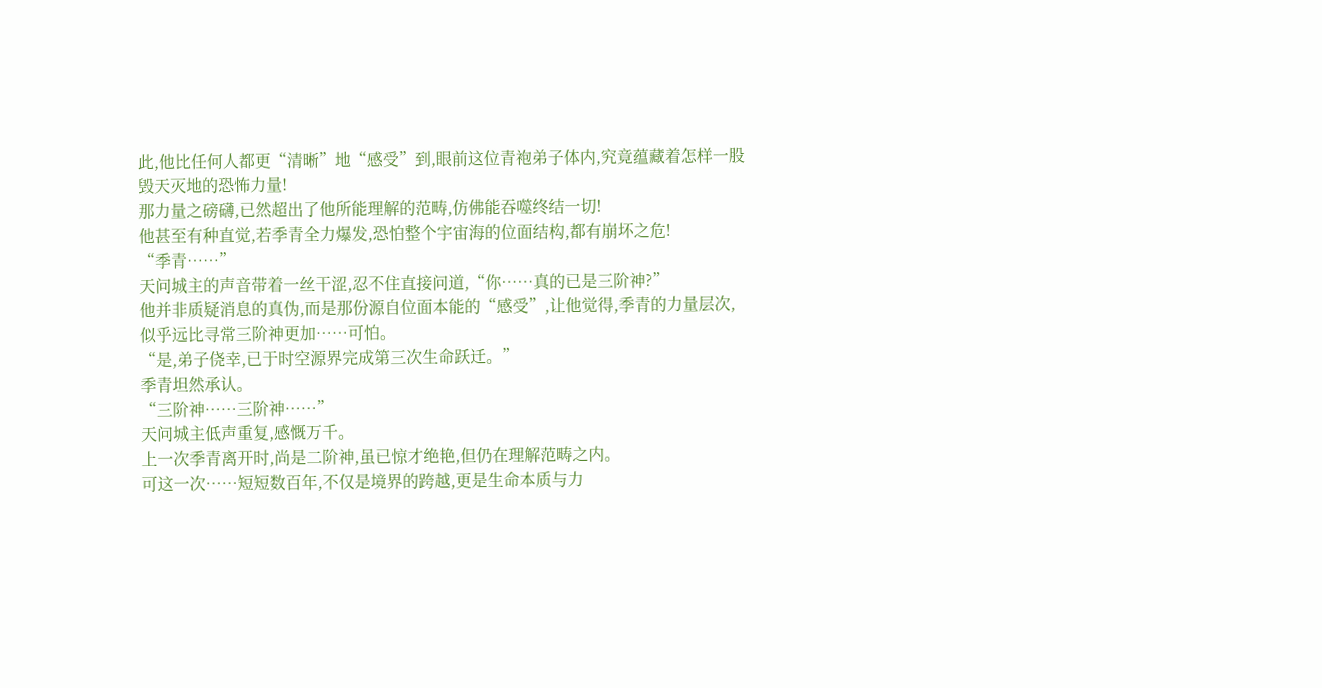此,他比任何人都更“清晰”地“感受”到,眼前这位青袍弟子体内,究竟蕴藏着怎样一股毁天灭地的恐怖力量!
那力量之磅礴,已然超出了他所能理解的范畴,仿佛能吞噬终结一切!
他甚至有种直觉,若季青全力爆发,恐怕整个宇宙海的位面结构,都有崩坏之危!
“季青……”
天问城主的声音带着一丝干涩,忍不住直接问道,“你……真的已是三阶神?”
他并非质疑消息的真伪,而是那份源自位面本能的“感受”,让他觉得,季青的力量层次,似乎远比寻常三阶神更加……可怕。
“是,弟子侥幸,已于时空源界完成第三次生命跃迁。”
季青坦然承认。
“三阶神……三阶神……”
天问城主低声重复,感慨万千。
上一次季青离开时,尚是二阶神,虽已惊才绝艳,但仍在理解范畴之内。
可这一次……短短数百年,不仅是境界的跨越,更是生命本质与力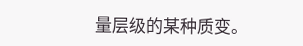量层级的某种质变。